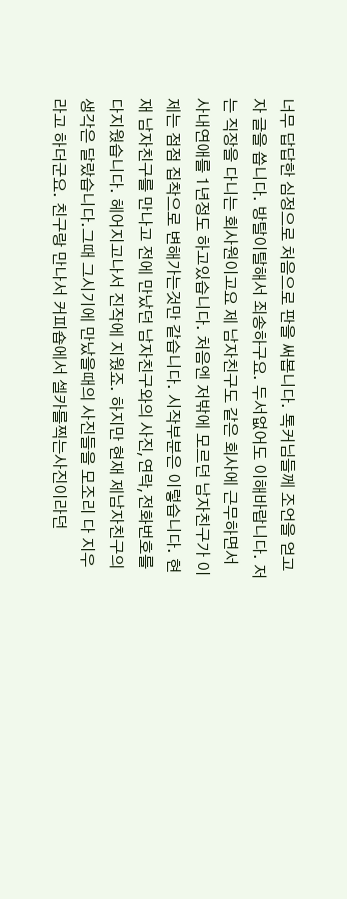너무 답답한 심정으로 처음으로 판을 써봅니다. 톡커님들께 조언을 얻고자 글을 씁니다. 방탈이탈해서 죄송하구요. 두서없어도 이해바랍니다. 저는 직장을 다니는 회사원이고요 제 남자친구도 같은 회사에 근무하면서 사내연애를 1년정도 하고있습니다. 처음엔 저밖에 모르던 남자친구가 이제는 점점 집착으로 변해가는것만 같습니다. 시작부분은 이렇습니다. 현재 남자친구를 만나고 전에 만났던 남자친구와의 사진,연락,전화번호를 다지웠습니다. 헤어지고나서 진작에 지웠죠. 하지만 현재 제남자친구의 생각은 달랐습니다.그때 그시기에 만났을때의 사진들을 모조리 다 지우라고 하더군요. 친구랑 만나서 커피숍에서 셀카를찍는사진이라던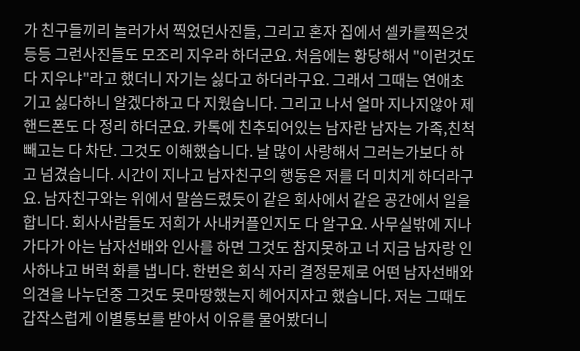가 친구들끼리 놀러가서 찍었던사진들, 그리고 혼자 집에서 셀카를찍은것 등등 그런사진들도 모조리 지우라 하더군요. 처음에는 황당해서 "이런것도 다 지우냐"라고 했더니 자기는 싫다고 하더라구요. 그래서 그때는 연애초기고 싫다하니 알겠다하고 다 지웠습니다. 그리고 나서 얼마 지나지않아 제 핸드폰도 다 정리 하더군요. 카톡에 친추되어있는 남자란 남자는 가족,친척빼고는 다 차단. 그것도 이해했습니다. 날 많이 사랑해서 그러는가보다 하고 넘겼습니다. 시간이 지나고 남자친구의 행동은 저를 더 미치게 하더라구요. 남자친구와는 위에서 말씀드렸듯이 같은 회사에서 같은 공간에서 일을 합니다. 회사사람들도 저희가 사내커플인지도 다 알구요. 사무실밖에 지나가다가 아는 남자선배와 인사를 하면 그것도 참지못하고 너 지금 남자랑 인사하냐고 버럭 화를 냅니다. 한번은 회식 자리 결정문제로 어떤 남자선배와 의견을 나누던중 그것도 못마땅했는지 헤어지자고 했습니다. 저는 그때도 갑작스럽게 이별통보를 받아서 이유를 물어봤더니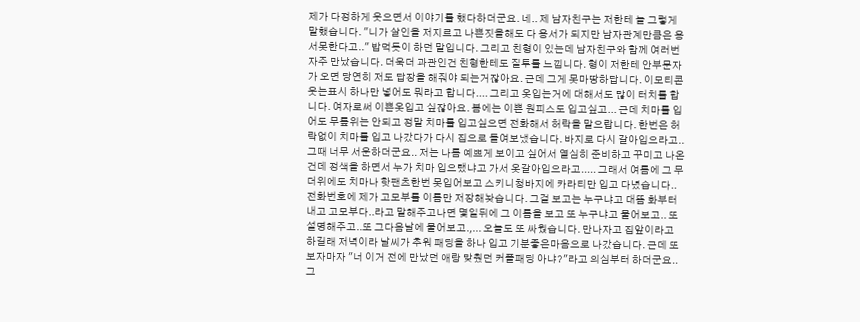제가 다정하게 웃으면서 이야기를 했다하더군요. 네.. 제 남자친구는 저한테 늘 그렇게 말했습니다. "니가 살인을 저지르고 나쁜짓을해도 다 용서가 되지만 남자관계만큼은 용서못한다고.." 밥먹듯이 하던 말입니다. 그리고 친형이 있는데 남자친구와 함께 여러번 자주 만났습니다. 더욱더 과관인건 친형한테도 질투를 느낍니다. 형이 저한테 안부문자가 오면 당연히 저도 답장을 해줘야 되는거잖아요. 근데 그게 못마땅하답니다. 이모티콘 웃는표시 하나만 넣어도 뭐라고 합니다.... 그리고 옷입는거에 대해서도 많이 터치를 합니다. 여자로써 이쁜옷입고 싶잖아요. 봄에는 이쁜 원피스도 입고싶고... 근데 치마를 입어도 무릎위는 안되고 정말 치마를 입고싶으면 전화해서 허락을 맡으랍니다. 한번은 허락없이 치마를 입고 나갔다가 다시 집으로 들여보냈습니다. 바지로 다시 갈아입으라고.. 그때 너무 서운하더군요.. 저는 나름 예쁘게 보이고 싶어서 열심히 준비하고 꾸미고 나온건데 정색을 하면서 누가 치마 입으랬냐고 가서 옷갈아입으라고..... 그래서 여름에 그 무더위에도 치마나 핫팬츠한번 못입어보고 스키니청바지에 카라티만 입고 다녔습니다.. 전화번호에 제가 고모부를 이름만 저장해놧습니다. 그걸 보고는 누구냐고 대뜸 화부터 내고 고모부다..라고 말해주고나면 몇일뒤에 그 이름을 보고 또 누구냐고 물어보고.. 또 설명해주고..또 그다음날에 물어보고.,... 오늘도 또 싸웠습니다. 만나자고 집앞이라고 하길래 저녁이라 날씨가 추워 패딩을 하나 입고 기분좋은마음으로 나갔습니다. 근데 또 보자마자 "너 이거 전에 만났던 애랑 맞췄던 커플패딩 아냐?"라고 의심부터 하더군요.. 그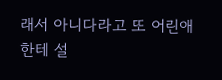래서 아니다라고 또 어린애한테 설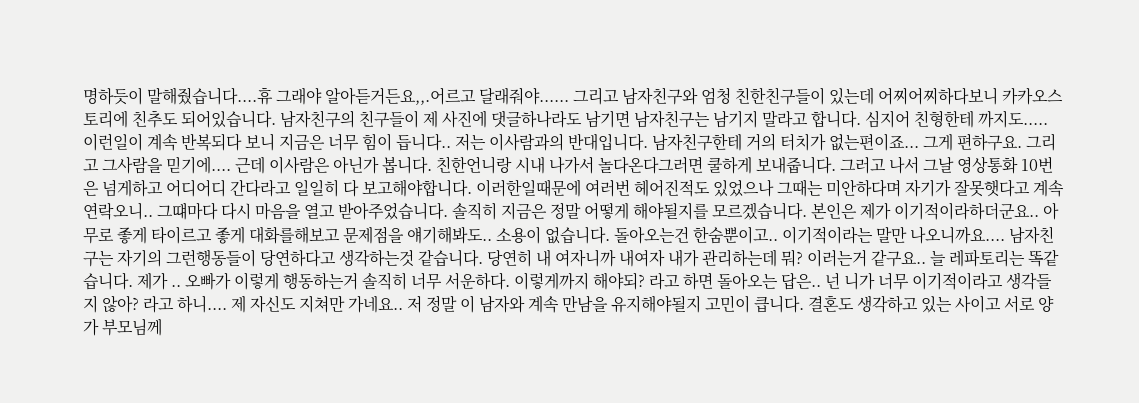명하듯이 말해줬습니다....휴 그래야 알아듣거든요,,.어르고 달래줘야...... 그리고 남자친구와 엄청 친한친구들이 있는데 어찌어찌하다보니 카카오스토리에 친추도 되어있습니다. 남자친구의 친구들이 제 사진에 댓글하나라도 남기면 남자친구는 남기지 말라고 합니다. 심지어 친형한테 까지도..... 이런일이 계속 반복되다 보니 지금은 너무 힘이 듭니다.. 저는 이사람과의 반대입니다. 남자친구한테 거의 터치가 없는편이죠... 그게 편하구요. 그리고 그사람을 믿기에.... 근데 이사람은 아닌가 봅니다. 친한언니랑 시내 나가서 놀다온다그러면 쿨하게 보내줍니다. 그러고 나서 그날 영상통화 10번은 넘게하고 어디어디 간다라고 일일히 다 보고해야합니다. 이러한일때문에 여러번 헤어진적도 있었으나 그때는 미안하다며 자기가 잘못햇다고 계속 연락오니.. 그떄마다 다시 마음을 열고 받아주었습니다. 솔직히 지금은 정말 어떻게 해야될지를 모르겠습니다. 본인은 제가 이기적이라하더군요.. 아무로 좋게 타이르고 좋게 대화를해보고 문제점을 얘기해봐도.. 소용이 없습니다. 돌아오는건 한숨뿐이고.. 이기적이라는 말만 나오니까요.... 남자친구는 자기의 그런행동들이 당연하다고 생각하는것 같습니다. 당연히 내 여자니까 내여자 내가 관리하는데 뭐? 이러는거 같구요.. 늘 레파토리는 똑같습니다. 제가 .. 오빠가 이렇게 행동하는거 솔직히 너무 서운하다. 이렇게까지 해야되? 라고 하면 돌아오는 답은.. 넌 니가 너무 이기적이라고 생각들지 않아? 라고 하니.... 제 자신도 지쳐만 가네요.. 저 정말 이 남자와 계속 만남을 유지해야될지 고민이 큽니다. 결혼도 생각하고 있는 사이고 서로 양가 부모님께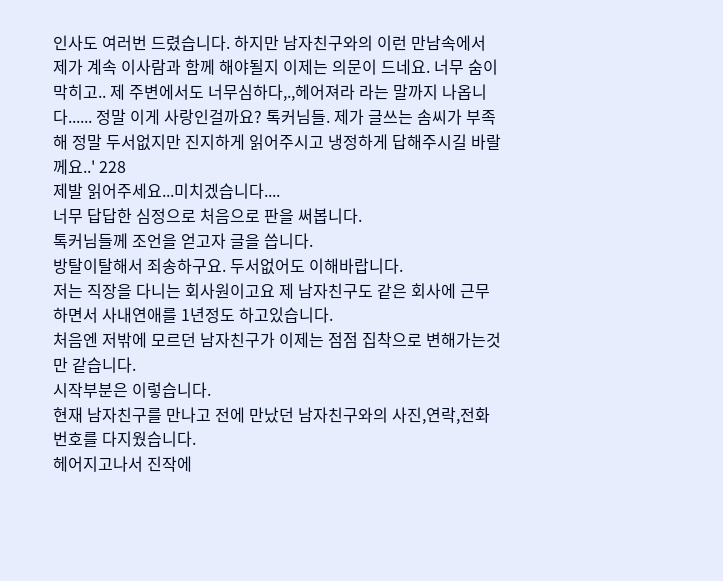인사도 여러번 드렸습니다. 하지만 남자친구와의 이런 만남속에서 제가 계속 이사람과 함께 해야될지 이제는 의문이 드네요. 너무 숨이막히고.. 제 주변에서도 너무심하다,.,헤어져라 라는 말까지 나옵니다...... 정말 이게 사랑인걸까요? 톡커님들. 제가 글쓰는 솜씨가 부족해 정말 두서없지만 진지하게 읽어주시고 냉정하게 답해주시길 바랄께요..' 228
제발 읽어주세요...미치겠습니다....
너무 답답한 심정으로 처음으로 판을 써봅니다.
톡커님들께 조언을 얻고자 글을 씁니다.
방탈이탈해서 죄송하구요. 두서없어도 이해바랍니다.
저는 직장을 다니는 회사원이고요 제 남자친구도 같은 회사에 근무하면서 사내연애를 1년정도 하고있습니다.
처음엔 저밖에 모르던 남자친구가 이제는 점점 집착으로 변해가는것만 같습니다.
시작부분은 이렇습니다.
현재 남자친구를 만나고 전에 만났던 남자친구와의 사진,연락,전화번호를 다지웠습니다.
헤어지고나서 진작에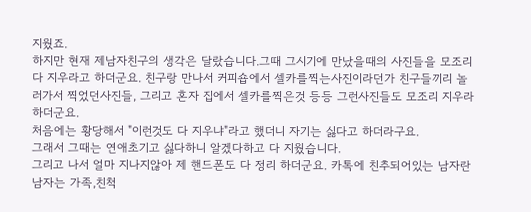지웠죠.
하지만 현재 제남자친구의 생각은 달랐습니다.그때 그시기에 만났을때의 사진들을 모조리 다 지우라고 하더군요. 친구랑 만나서 커피숍에서 셀카를찍는사진이라던가 친구들끼리 놀러가서 찍었던사진들, 그리고 혼자 집에서 셀카를찍은것 등등 그런사진들도 모조리 지우라 하더군요.
처음에는 황당해서 "이런것도 다 지우냐"라고 했더니 자기는 싫다고 하더라구요.
그래서 그때는 연애초기고 싫다하니 알겠다하고 다 지웠습니다.
그리고 나서 얼마 지나지않아 제 핸드폰도 다 정리 하더군요. 카톡에 친추되어있는 남자란 남자는 가족,친척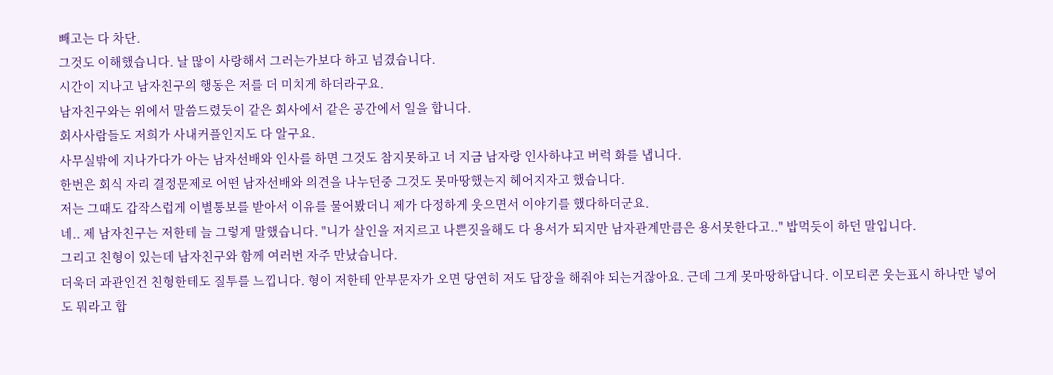빼고는 다 차단.
그것도 이해했습니다. 날 많이 사랑해서 그러는가보다 하고 넘겼습니다.
시간이 지나고 남자친구의 행동은 저를 더 미치게 하더라구요.
남자친구와는 위에서 말씀드렸듯이 같은 회사에서 같은 공간에서 일을 합니다.
회사사람들도 저희가 사내커플인지도 다 알구요.
사무실밖에 지나가다가 아는 남자선배와 인사를 하면 그것도 참지못하고 너 지금 남자랑 인사하냐고 버럭 화를 냅니다.
한번은 회식 자리 결정문제로 어떤 남자선배와 의견을 나누던중 그것도 못마땅했는지 헤어지자고 했습니다.
저는 그때도 갑작스럽게 이별통보를 받아서 이유를 물어봤더니 제가 다정하게 웃으면서 이야기를 했다하더군요.
네.. 제 남자친구는 저한테 늘 그렇게 말했습니다. "니가 살인을 저지르고 나쁜짓을해도 다 용서가 되지만 남자관계만큼은 용서못한다고.." 밥먹듯이 하던 말입니다.
그리고 친형이 있는데 남자친구와 함께 여러번 자주 만났습니다.
더욱더 과관인건 친형한테도 질투를 느낍니다. 형이 저한테 안부문자가 오면 당연히 저도 답장을 해줘야 되는거잖아요. 근데 그게 못마땅하답니다. 이모티콘 웃는표시 하나만 넣어도 뭐라고 합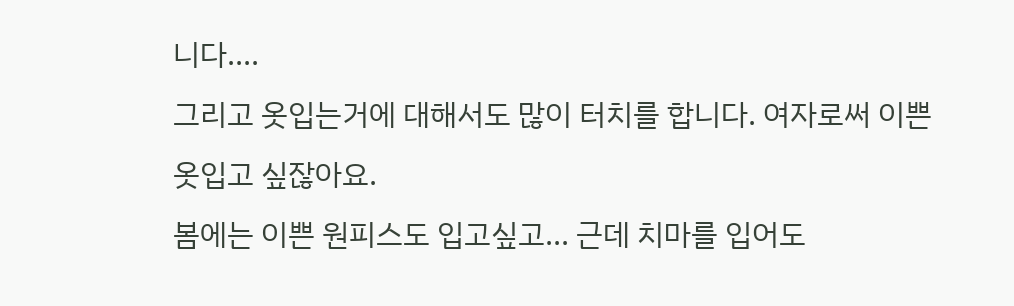니다....
그리고 옷입는거에 대해서도 많이 터치를 합니다. 여자로써 이쁜옷입고 싶잖아요.
봄에는 이쁜 원피스도 입고싶고... 근데 치마를 입어도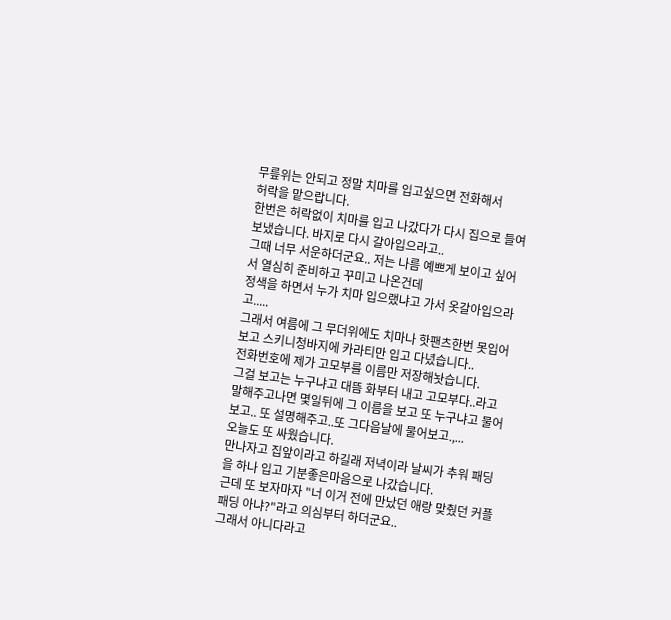무릎위는 안되고 정말 치마를 입고싶으면 전화해서
허락을 맡으랍니다.
한번은 허락없이 치마를 입고 나갔다가 다시 집으로 들여보냈습니다. 바지로 다시 갈아입으라고..
그때 너무 서운하더군요.. 저는 나름 예쁘게 보이고 싶어서 열심히 준비하고 꾸미고 나온건데
정색을 하면서 누가 치마 입으랬냐고 가서 옷갈아입으라고.....
그래서 여름에 그 무더위에도 치마나 핫팬츠한번 못입어보고 스키니청바지에 카라티만 입고 다녔습니다..
전화번호에 제가 고모부를 이름만 저장해놧습니다.
그걸 보고는 누구냐고 대뜸 화부터 내고 고모부다..라고 말해주고나면 몇일뒤에 그 이름을 보고 또 누구냐고 물어보고.. 또 설명해주고..또 그다음날에 물어보고.,...
오늘도 또 싸웠습니다.
만나자고 집앞이라고 하길래 저녁이라 날씨가 추워 패딩을 하나 입고 기분좋은마음으로 나갔습니다.
근데 또 보자마자 "너 이거 전에 만났던 애랑 맞췄던 커플패딩 아냐?"라고 의심부터 하더군요..
그래서 아니다라고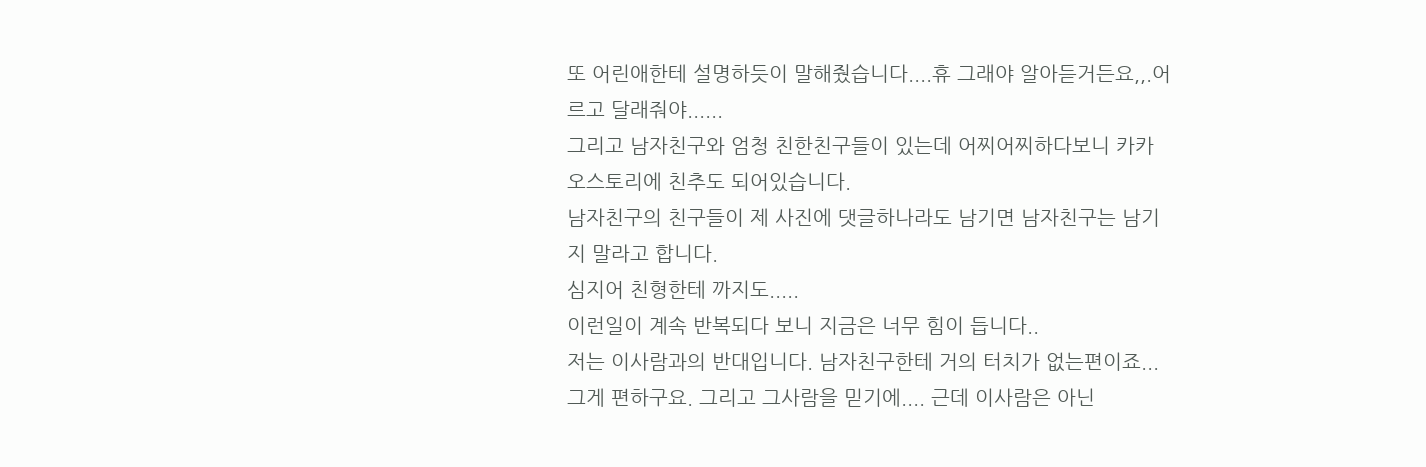또 어린애한테 설명하듯이 말해줬습니다....휴 그래야 알아듣거든요,,.어르고 달래줘야......
그리고 남자친구와 엄청 친한친구들이 있는데 어찌어찌하다보니 카카오스토리에 친추도 되어있습니다.
남자친구의 친구들이 제 사진에 댓글하나라도 남기면 남자친구는 남기지 말라고 합니다.
심지어 친형한테 까지도.....
이런일이 계속 반복되다 보니 지금은 너무 힘이 듭니다..
저는 이사람과의 반대입니다. 남자친구한테 거의 터치가 없는편이죠... 그게 편하구요. 그리고 그사람을 믿기에.... 근데 이사람은 아닌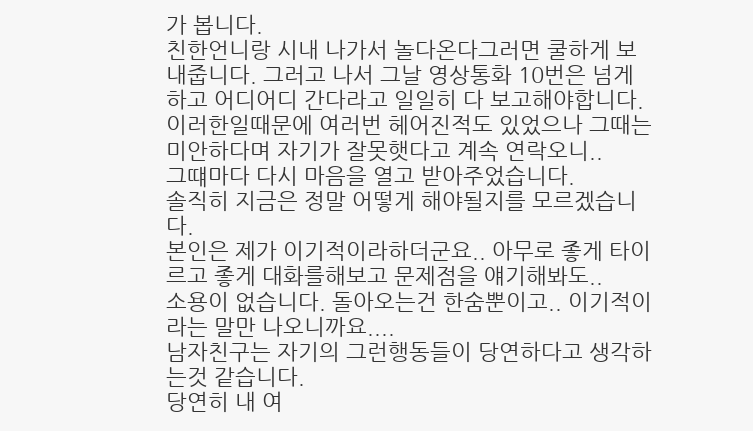가 봅니다.
친한언니랑 시내 나가서 놀다온다그러면 쿨하게 보내줍니다. 그러고 나서 그날 영상통화 10번은 넘게하고 어디어디 간다라고 일일히 다 보고해야합니다.
이러한일때문에 여러번 헤어진적도 있었으나 그때는 미안하다며 자기가 잘못햇다고 계속 연락오니..
그떄마다 다시 마음을 열고 받아주었습니다.
솔직히 지금은 정말 어떻게 해야될지를 모르겠습니다.
본인은 제가 이기적이라하더군요.. 아무로 좋게 타이르고 좋게 대화를해보고 문제점을 얘기해봐도..
소용이 없습니다. 돌아오는건 한숨뿐이고.. 이기적이라는 말만 나오니까요....
남자친구는 자기의 그런행동들이 당연하다고 생각하는것 같습니다.
당연히 내 여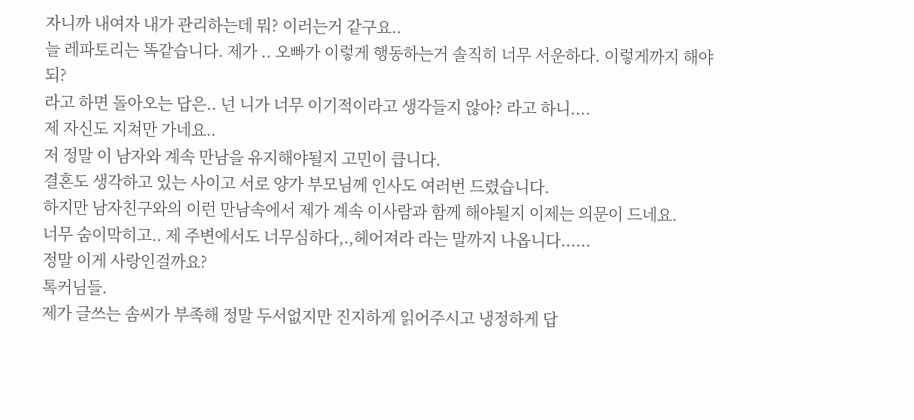자니까 내여자 내가 관리하는데 뭐? 이러는거 같구요..
늘 레파토리는 똑같습니다. 제가 .. 오빠가 이렇게 행동하는거 솔직히 너무 서운하다. 이렇게까지 해야되?
라고 하면 돌아오는 답은.. 넌 니가 너무 이기적이라고 생각들지 않아? 라고 하니....
제 자신도 지쳐만 가네요..
저 정말 이 남자와 계속 만남을 유지해야될지 고민이 큽니다.
결혼도 생각하고 있는 사이고 서로 양가 부모님께 인사도 여러번 드렸습니다.
하지만 남자친구와의 이런 만남속에서 제가 계속 이사람과 함께 해야될지 이제는 의문이 드네요.
너무 숨이막히고.. 제 주변에서도 너무심하다,.,헤어져라 라는 말까지 나옵니다......
정말 이게 사랑인걸까요?
톡커님들.
제가 글쓰는 솜씨가 부족해 정말 두서없지만 진지하게 읽어주시고 냉정하게 답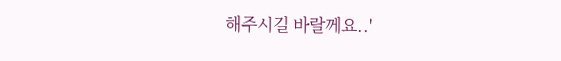해주시길 바랄께요..'